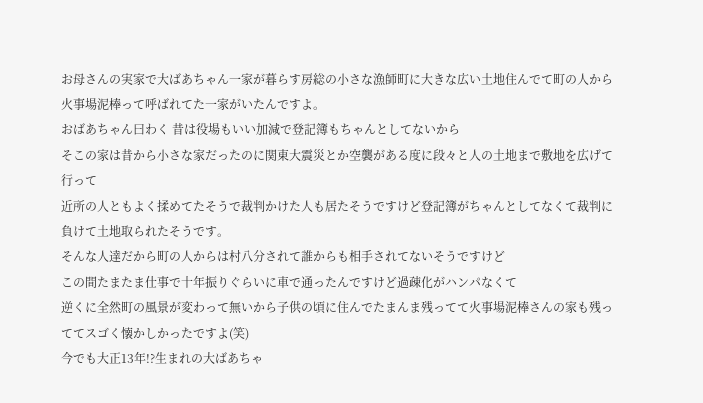お母さんの実家で大ばあちゃん一家が暮らす房総の小さな漁師町に大きな広い土地住んでて町の人から火事場泥棒って呼ばれてた一家がいたんですよ。
おばあちゃん曰わく 昔は役場もいい加減で登記簿もちゃんとしてないから
そこの家は昔から小さな家だったのに関東大震災とか空襲がある度に段々と人の土地まで敷地を広げて行って
近所の人ともよく揉めてたそうで裁判かけた人も居たそうですけど登記簿がちゃんとしてなくて裁判に負けて土地取られたそうです。
そんな人達だから町の人からは村八分されて誰からも相手されてないそうですけど
この間たまたま仕事で十年振りぐらいに車で通ったんですけど過疎化がハンパなくて
逆くに全然町の風景が変わって無いから子供の頃に住んでたまんま残ってて火事場泥棒さんの家も残っててスゴく懐かしかったですよ(笑)
今でも大正13年!?生まれの大ばあちゃ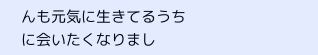んも元気に生きてるうちに会いたくなりまし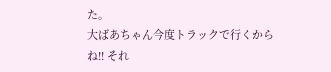た。
大ばあちゃん今度トラックで行くからね!! それ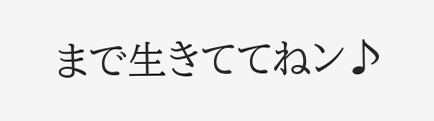まで生きててねン♪